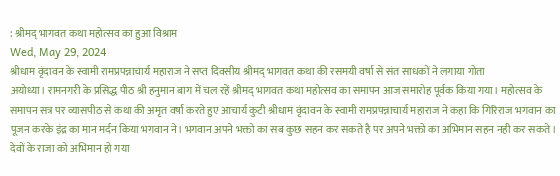: श्रीमद् भागवत कथा महोत्सव का हुआ विश्राम
Wed, May 29, 2024
श्रीधाम वृंदावन के स्वामी रामप्रपन्नाचार्य महाराज ने सप्त दिवसीय श्रीमद् भागवत कथा की रसमयी वर्षा से संत साधकों ने लगाया गोता
अयोध्या। रामनगरी के प्रसिद्ध पीठ श्री हनुमान बाग में चल रहें श्रीमद् भागवत कथा महोत्सव का समापन आज समारोह पूर्वक किया गया। महोत्सव के समापन सत्र पर व्यासपीठ से कथा की अमृत वर्षा करते हुए आचार्य कुटी श्रीधाम वृंदावन के स्वामी रामप्रपन्नाचार्य महाराज ने कहा कि गिरिराज भगवान का पूजन करके इंद्र का मान मर्दन किया भगवान ने। भगवान अपने भक्तो का सब कुछ सहन कर सकते है पर अपने भक्तो का अभिमान सहन नही कर सकते। देवों के राजा को अभिमान हो गया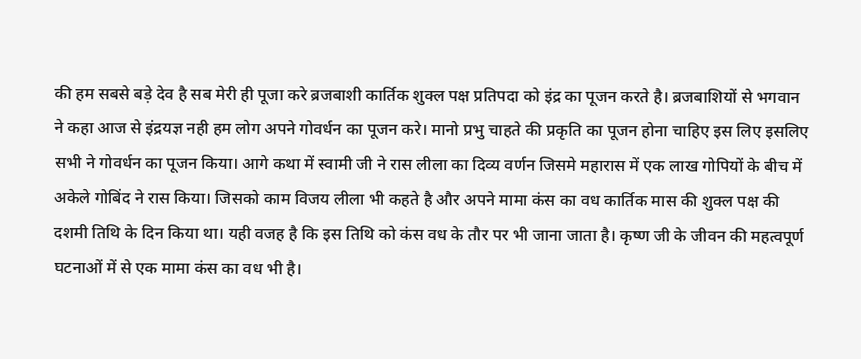की हम सबसे बड़े देव है सब मेरी ही पूजा करे ब्रजबाशी कार्तिक शुक्ल पक्ष प्रतिपदा को इंद्र का पूजन करते है। ब्रजबाशियों से भगवान ने कहा आज से इंद्रयज्ञ नही हम लोग अपने गोवर्धन का पूजन करे। मानो प्रभु चाहते की प्रकृति का पूजन होना चाहिए इस लिए इसलिए सभी ने गोवर्धन का पूजन किया। आगे कथा में स्वामी जी ने रास लीला का दिव्य वर्णन जिसमे महारास में एक लाख गोपियों के बीच में अकेले गोबिंद ने रास किया। जिसको काम विजय लीला भी कहते है और अपने मामा कंस का वध कार्तिक मास की शुक्ल पक्ष की दशमी तिथि के दिन किया था। यही वजह है कि इस तिथि को कंस वध के तौर पर भी जाना जाता है। कृष्ण जी के जीवन की महत्वपूर्ण घटनाओं में से एक मामा कंस का वध भी है।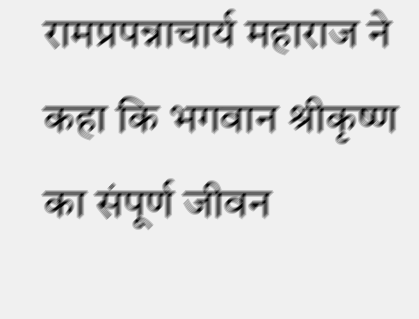रामप्रपन्नाचार्य महाराज ने कहा कि भगवान श्रीकृष्ण का संपूर्ण जीवन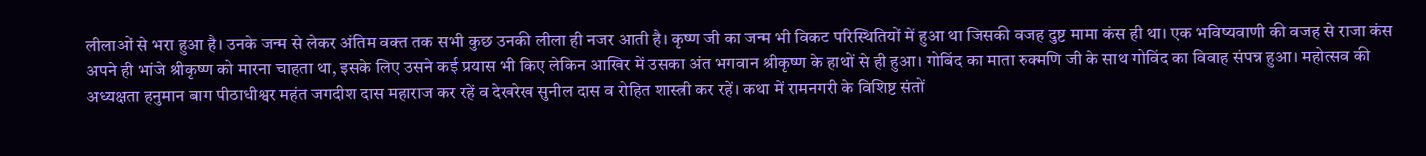लीलाओं से भरा हुआ है। उनके जन्म से लेकर अंतिम वक्त तक सभी कुछ उनकी लीला ही नजर आती है। कृष्ण जी का जन्म भी विकट परिस्थितियों में हुआ था जिसकी वजह दुष्ट मामा कंस ही था। एक भविष्यवाणी की वजह से राजा कंस अपने ही भांजे श्रीकृष्ण को मारना चाहता था, इसके लिए उसने कई प्रयास भी किए लेकिन आखिर में उसका अंत भगवान श्रीकृष्ण के हाथों से ही हुआ। गोबिंद का माता रुक्मणि जी के साथ गोविंद का विवाह संपन्न हुआ। महोत्सव की अध्यक्षता हनुमान बाग पीठाधीश्वर महंत जगदीश दास महाराज कर रहें व देखरेख सुनील दास व रोहित शास्त्री कर रहें। कथा में रामनगरी के विशिष्ट संतों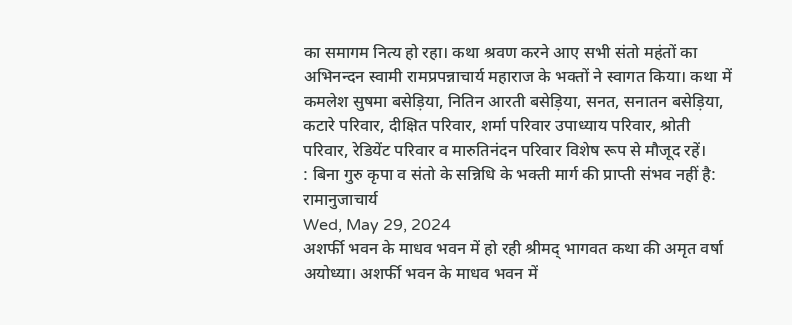का समागम नित्य हो रहा। कथा श्रवण करने आए सभी संतो महंतों का अभिनन्दन स्वामी रामप्रपन्नाचार्य महाराज के भक्तों ने स्वागत किया। कथा में कमलेश सुषमा बसेड़िया, नितिन आरती बसेड़िया, सनत, सनातन बसेड़िया, कटारे परिवार, दीक्षित परिवार, शर्मा परिवार उपाध्याय परिवार, श्रोती परिवार, रेडियेंट परिवार व मारुतिनंदन परिवार विशेष रूप से मौजूद रहें।
: बिना गुरु कृपा व संतो के सन्निधि के भक्ती मार्ग की प्राप्ती संभव नहीं है: रामानुजाचार्य
Wed, May 29, 2024
अशर्फी भवन के माधव भवन में हो रही श्रीमद् भागवत कथा की अमृत वर्षा
अयोध्या। अशर्फी भवन के माधव भवन में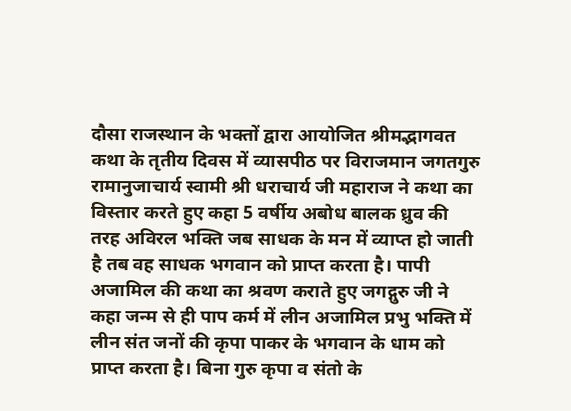दौसा राजस्थान के भक्तों द्वारा आयोजित श्रीमद्भागवत कथा के तृतीय दिवस में व्यासपीठ पर विराजमान जगतगुरु रामानुजाचार्य स्वामी श्री धराचार्य जी महाराज ने कथा का विस्तार करते हुए कहा 5 वर्षीय अबोध बालक ध्रुव की तरह अविरल भक्ति जब साधक के मन में व्याप्त हो जाती है तब वह साधक भगवान को प्राप्त करता है। पापी अजामिल की कथा का श्रवण कराते हुए जगद्गुरु जी ने कहा जन्म से ही पाप कर्म में लीन अजामिल प्रभु भक्ति में लीन संत जनों की कृपा पाकर के भगवान के धाम को प्राप्त करता है। बिना गुरु कृपा व संतो के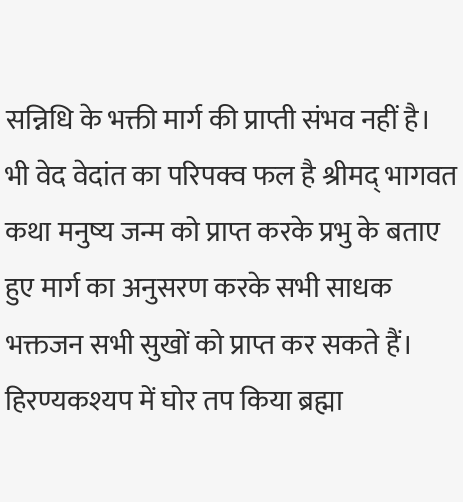सन्निधि के भक्ती मार्ग की प्राप्ती संभव नहीं है। भी वेद वेदांत का परिपक्व फल है श्रीमद् भागवत कथा मनुष्य जन्म को प्राप्त करके प्रभु के बताए हुए मार्ग का अनुसरण करके सभी साधक भक्तजन सभी सुखों को प्राप्त कर सकते हैं। हिरण्यकश्यप में घोर तप किया ब्रह्मा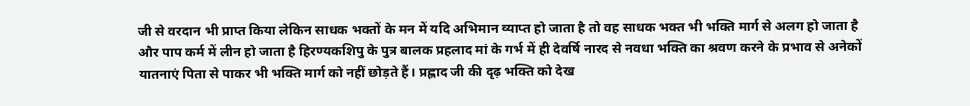जी से वरदान भी प्राप्त किया लेकिन साधक भक्तों के मन में यदि अभिमान व्याप्त हो जाता है तो वह साधक भक्त भी भक्ति मार्ग से अलग हो जाता है और पाप कर्म में लीन हो जाता है हिरण्यकशिपु के पुत्र बालक प्रहलाद मां के गर्भ में ही देवर्षि नारद से नवधा भक्ति का श्रवण करने के प्रभाव से अनेकों यातनाएं पिता से पाकर भी भक्ति मार्ग को नहीं छोड़ते हैं। प्रह्लाद जी की दृढ़ भक्ति को देख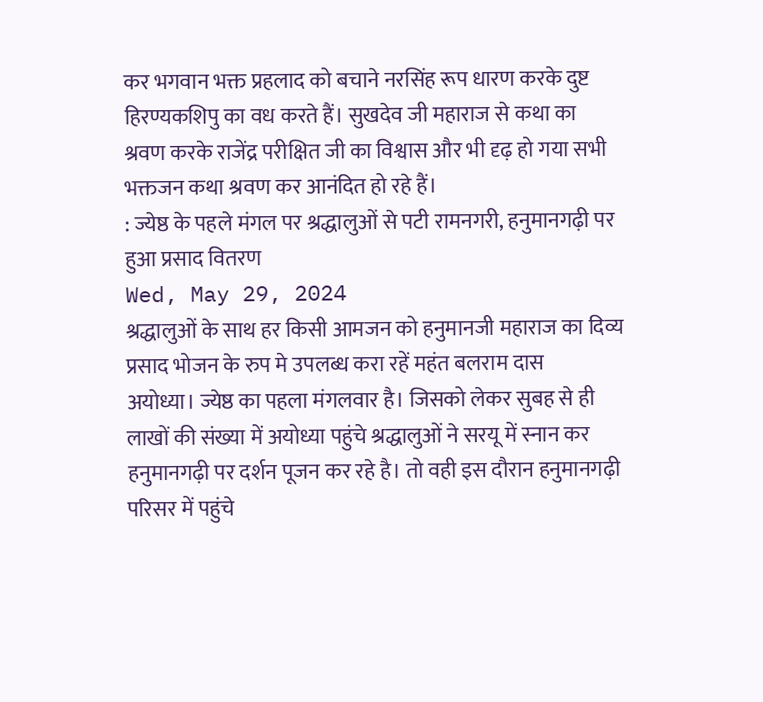कर भगवान भक्त प्रहलाद को बचाने नरसिंह रूप धारण करके दुष्ट हिरण्यकशिपु का वध करते हैं। सुखदेव जी महाराज से कथा का श्रवण करके राजेंद्र परीक्षित जी का विश्वास और भी दृढ़ हो गया सभी भक्तजन कथा श्रवण कर आनंदित हो रहे हैं।
: ज्येष्ठ के पहले मंगल पर श्रद्धालुओं से पटी रामनगरी, हनुमानगढ़ी पर हुआ प्रसाद वितरण
Wed, May 29, 2024
श्रद्धालुओं के साथ हर किसी आमजन को हनुमानजी महाराज का दिव्य प्रसाद भोजन के रुप मे उपलब्ध करा रहें महंत बलराम दास
अयोध्या। ज्येष्ठ का पहला मंगलवार है। जिसको लेकर सुबह से ही लाखों की संख्या में अयोध्या पहुंचे श्रद्धालुओं ने सरयू में स्नान कर हनुमानगढ़ी पर दर्शन पूजन कर रहे है। तो वही इस दौरान हनुमानगढ़ी परिसर में पहुंचे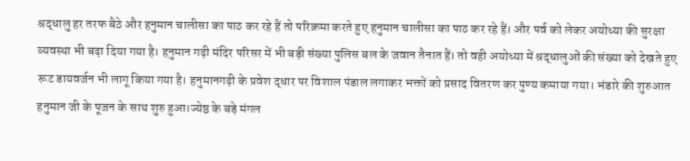श्रद्धालु हर तरफ बैठे और हनुमान चालीसा का पाठ कर रहे हैं तो परिक्रमा करते हुए हनुमान चालीसा का पाठ कर रहे हैं। और पर्व को लेकर अयोध्या की सुरक्षा व्यवस्था भी बढ़ा दिया गया है। हनुमान गढ़ी मंदिर परिसर में भी बड़ी संख्या पुलिस बल के जवान तैनात हैं। तो वही अयोध्या में श्रद्धालुओं की संख्या को देखते हुए रूट डायवर्जन भी लागू किया गया है। हनुमानगढ़ी के प्रवेश द्धार पर विशाल पंडाल लगाकर भक्तों को प्रसाद वितरण कर पुण्य कमाया गया। भंडारे की शुरुआत हनुमान जी के पूजन के साथ शुरु हुआ।ज्येष्ठ के बड़े मंगल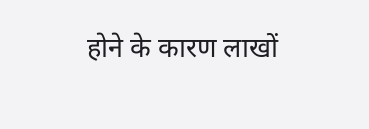होने के कारण लाखों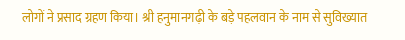लोगों ने प्रसाद ग्रहण किया। श्री हनुमानगढ़ी के बड़े पहलवान के नाम से सुविख्यात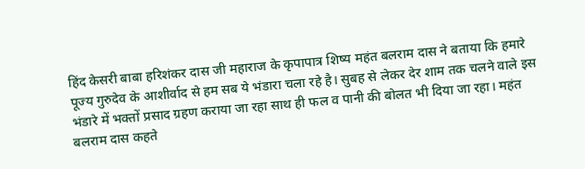हिंद केसरी बाबा हरिशंकर दास जी महाराज के कृपापात्र शिष्य महंत बलराम दास ने बताया कि हमारे पूज्य गुरुदेव के आशीर्वाद से हम सब ये भंडारा चला रहे है। सुबह से लेकर देर शाम तक चलने वाले इस भंडारे में भक्तों प्रसाद ग्रहण कराया जा रहा साथ ही फल व पानी की बोलत भी दिया जा रहा। महंत बलराम दास कहते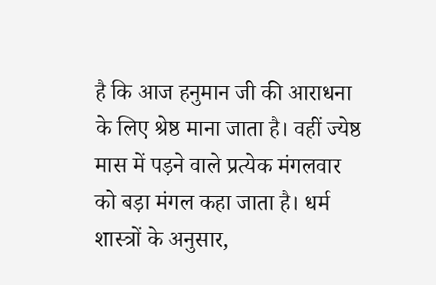है कि आज हनुमान जी की आराधना के लिए श्रेष्ठ माना जाता है। वहीं ज्येष्ठ मास में पड़ने वाले प्रत्येक मंगलवार को बड़ा मंगल कहा जाता है। धर्म शास्त्रों के अनुसार,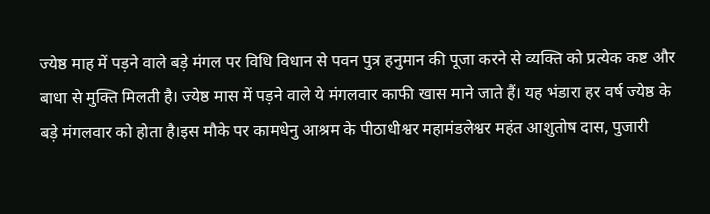ज्येष्ठ माह में पड़ने वाले बड़े मंगल पर विधि विधान से पवन पुत्र हनुमान की पूजा करने से व्यक्ति को प्रत्येक कष्ट और बाधा से मुक्ति मिलती है। ज्येष्ठ मास में पड़ने वाले ये मंगलवार काफी खास माने जाते हैं। यह भंडारा हर वर्ष ज्येष्ठ के बड़े मंगलवार को होता है।इस मौके पर कामधेनु आश्रम के पीठाधीश्वर महामंडलेश्वर महंत आशुतोष दास, पुजारी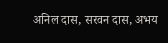अनिल दास, सरवन दास, अभय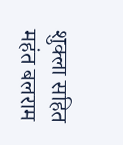शुक्ला सहित महंत बलराम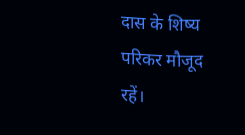दास के शिष्य परिकर मौजूद रहें।